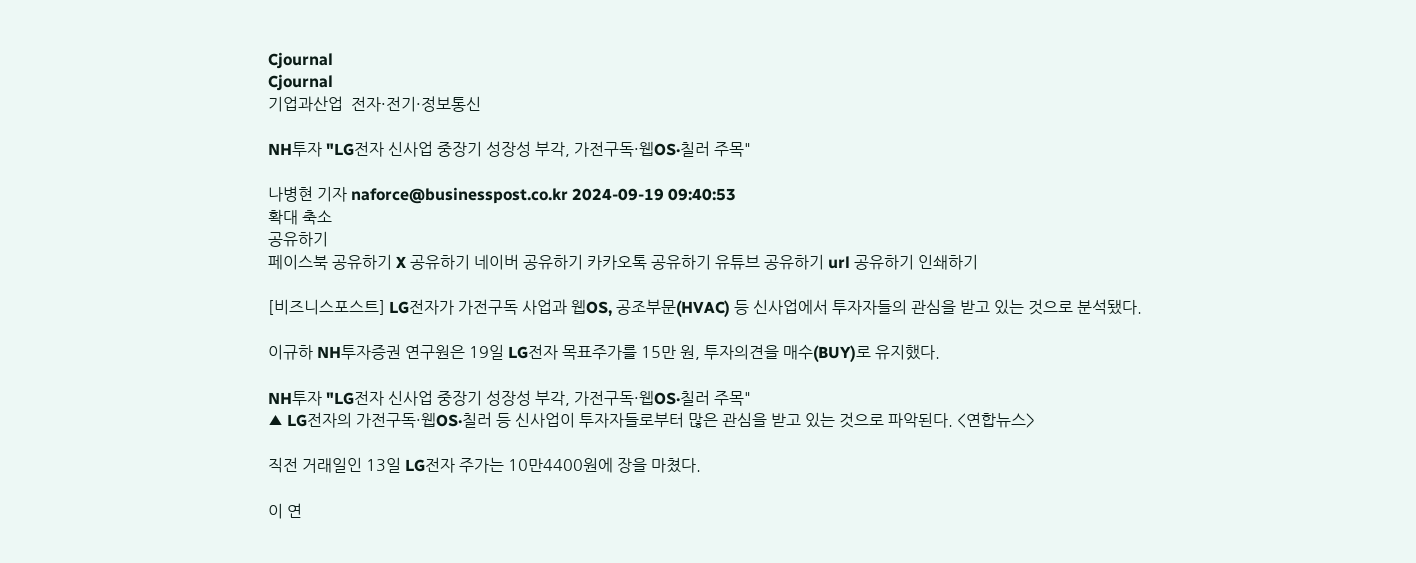Cjournal
Cjournal
기업과산업  전자·전기·정보통신

NH투자 "LG전자 신사업 중장기 성장성 부각, 가전구독·웹OS·칠러 주목"

나병현 기자 naforce@businesspost.co.kr 2024-09-19 09:40:53
확대 축소
공유하기
페이스북 공유하기 X 공유하기 네이버 공유하기 카카오톡 공유하기 유튜브 공유하기 url 공유하기 인쇄하기

[비즈니스포스트] LG전자가 가전구독 사업과 웹OS, 공조부문(HVAC) 등 신사업에서 투자자들의 관심을 받고 있는 것으로 분석됐다.

이규하 NH투자증권 연구원은 19일 LG전자 목표주가를 15만 원, 투자의견을 매수(BUY)로 유지했다.

NH투자 "LG전자 신사업 중장기 성장성 부각, 가전구독·웹OS·칠러 주목"
▲ LG전자의 가전구독·웹OS·칠러 등 신사업이 투자자들로부터 많은 관심을 받고 있는 것으로 파악된다. <연합뉴스>

직전 거래일인 13일 LG전자 주가는 10만4400원에 장을 마쳤다.

이 연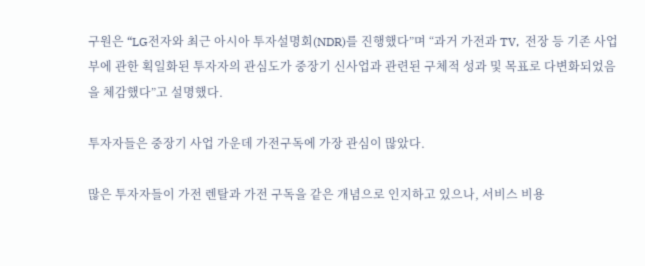구원은 “LG전자와 최근 아시아 투자설명회(NDR)를 진행했다”며 “과거 가전과 TV,  전장 등 기존 사업부에 관한 획일화된 투자자의 관심도가 중장기 신사업과 관련된 구체적 성과 및 목표로 다변화되었음을 체감했다”고 설명했다.

투자자들은 중장기 사업 가운데 가전구독에 가장 관심이 많았다.

많은 투자자들이 가전 렌탈과 가전 구독을 같은 개념으로 인지하고 있으나, 서비스 비용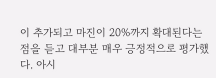이 추가되고 마진이 20%까지 확대된다는 점을 듣고 대부분 매우 긍정적으로 평가했다. 아시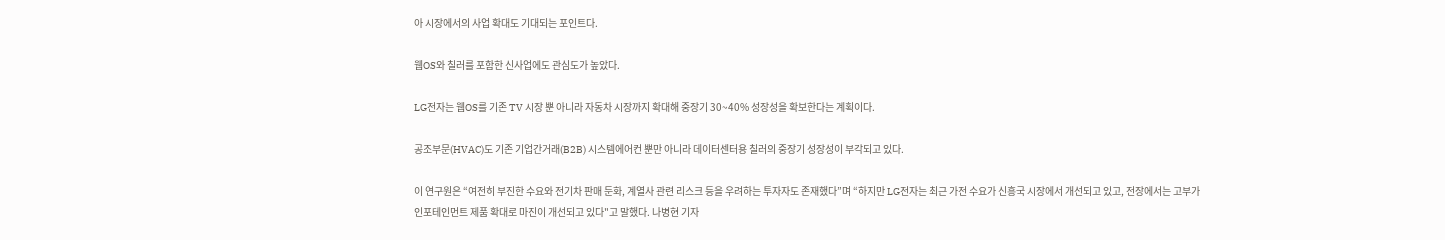아 시장에서의 사업 확대도 기대되는 포인트다.

웹OS와 칠러를 포함한 신사업에도 관심도가 높았다.

LG전자는 웹OS를 기존 TV 시장 뿐 아니라 자동차 시장까지 확대해 중장기 30~40% 성장성을 확보한다는 계획이다.

공조부문(HVAC)도 기존 기업간거래(B2B) 시스템에어컨 뿐만 아니라 데이터센터용 칠러의 중장기 성장성이 부각되고 있다.

이 연구원은 “여전히 부진한 수요와 전기차 판매 둔화, 계열사 관련 리스크 등을 우려하는 투자자도 존재했다”며 “하지만 LG전자는 최근 가전 수요가 신흥국 시장에서 개선되고 있고, 전장에서는 고부가 인포테인먼트 제품 확대로 마진이 개선되고 있다"고 말했다. 나병현 기자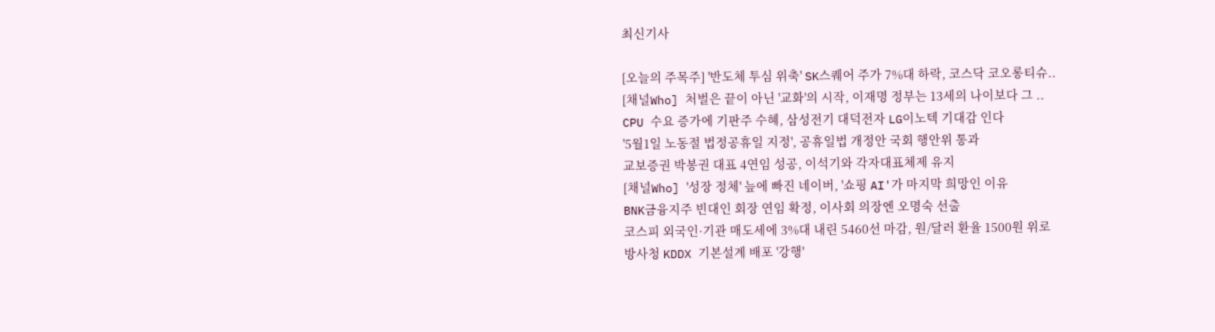최신기사

[오늘의 주목주] '반도체 투심 위축' SK스퀘어 주가 7%대 하락, 코스닥 코오롱티슈..
[채널Who] 처벌은 끝이 아닌 '교화'의 시작, 이재명 정부는 13세의 나이보다 그 ..
CPU 수요 증가에 기판주 수혜, 삼성전기 대덕전자 LG이노텍 기대감 인다
'5월1일 노동절 법정공휴일 지정', 공휴일법 개정안 국회 행안위 통과
교보증권 박봉권 대표 4연임 성공, 이석기와 각자대표체제 유지
[채널Who] '성장 정체' 늪에 빠진 네이버, '쇼핑 AI'가 마지막 희망인 이유
BNK금융지주 빈대인 회장 연임 확정, 이사회 의장엔 오명숙 선출
코스피 외국인·기관 매도세에 3%대 내린 5460선 마감, 원/달러 환율 1500원 위로
방사청 KDDX 기본설계 배포 '강행'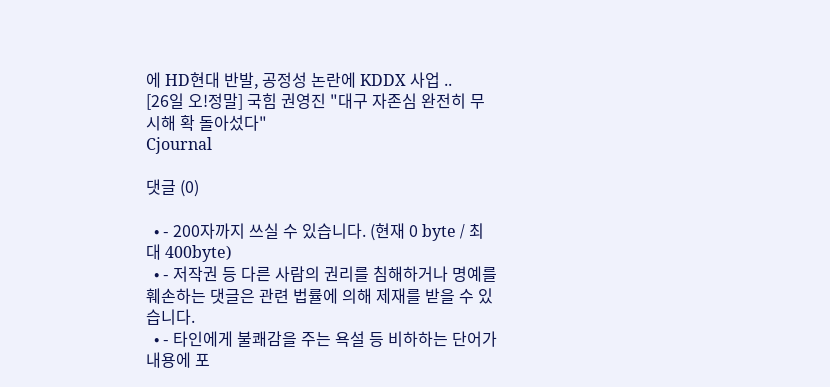에 HD현대 반발, 공정성 논란에 KDDX 사업 ..
[26일 오!정말] 국힘 권영진 "대구 자존심 완전히 무시해 확 돌아섰다"
Cjournal

댓글 (0)

  • - 200자까지 쓰실 수 있습니다. (현재 0 byte / 최대 400byte)
  • - 저작권 등 다른 사람의 권리를 침해하거나 명예를 훼손하는 댓글은 관련 법률에 의해 제재를 받을 수 있습니다.
  • - 타인에게 불쾌감을 주는 욕설 등 비하하는 단어가 내용에 포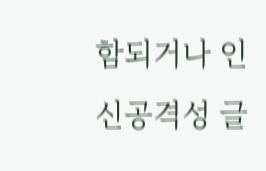함되거나 인신공격성 글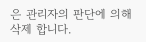은 관리자의 판단에 의해 삭제 합니다.